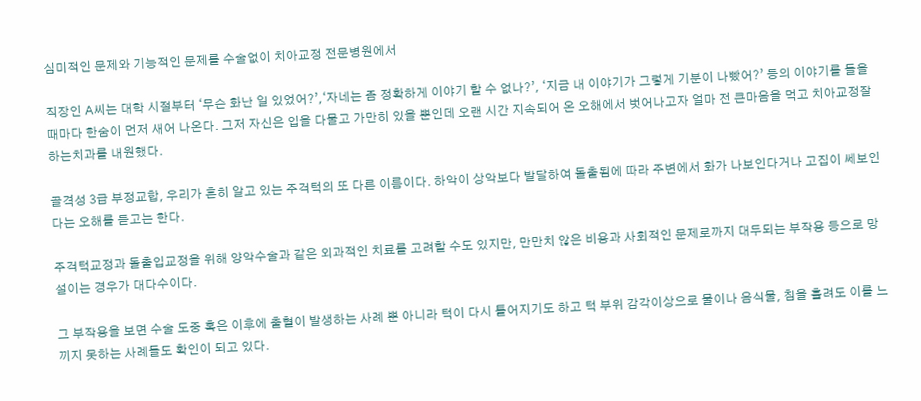심미적인 문제와 기능적인 문제를 수술없이 치아교정 전문병원에서

직장인 A씨는 대학 시절부터 ‘무슨 화난 일 있었어?’,‘자네는 좀 정확하게 이야기 할 수 없나?’, ‘지금 내 이야기가 그렇게 기분이 나빴어?’ 등의 이야기를 들을 때마다 한숨이 먼저 새어 나온다. 그저 자신은 입을 다물고 가만히 있을 뿐인데 오랜 시간 지속되어 온 오해에서 벗어나고자 얼마 전 큰마음을 먹고 치아교정잘하는치과를 내원했다.

골격성 3급 부정교합, 우리가 흔히 알고 있는 주걱턱의 또 다른 이름이다. 하악이 상악보다 발달하여 돌출됨에 따라 주변에서 화가 나보인다거나 고집이 쎄보인다는 오해를 듣고는 한다.

주걱턱교정과 돌출입교정을 위해 양악수술과 같은 외과적인 치료를 고려할 수도 있지만, 만만치 않은 비용과 사회적인 문제로까지 대두되는 부작용 등으로 망설이는 경우가 대다수이다.

그 부작용을 보면 수술 도중 혹은 이후에 출혈이 발생하는 사례 뿐 아니라 턱이 다시 틀어지기도 하고 턱 부위 감각이상으로 물이나 음식물, 침을 흘려도 이를 느끼지 못하는 사례들도 확인이 되고 있다.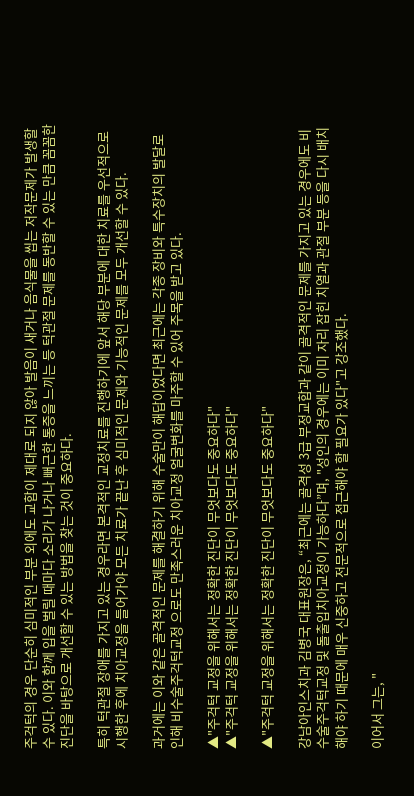주걱턱의 경우 단순히 심미적인 부분 외에도 교합이 제대로 되지 않아 발음이 새거나 음식물을 씹는 저작문제가 발생할 수 있다. 이와 함께 입을 벌릴 때마다 소리가 나거나 뻐근한 통증을 느끼는 등 턱관절 문제를 동반할 수 있는 만큼 꼼꼼한 진단을 바탕으로 개선할 수 있는 방법을 찾는 것이 중요하다.

특히 턱관절 장애를 가지고 있는 경우라면 본격적인 교정치료를 진행하기에 앞서 해당 부분에 대한 치료를 우선적으로 시행한 후에 치아교정을 들어가야 모든 치료가 끝난 후 심미적인 문제와 기능적인 문제를 모두 개선할 수 있다.

과거에는 이와 같은 골격적인 문제를 해결하기 위해 수술만이 해답이었다면 최근에는 각종 장비와 특수장치의 발달로 인해 비수술주걱턱교정 으로도 만족스러운 치아교정 얼굴변화를 마주할 수 있어 주목을 받고 있다.

▲"주걱턱 교정을 위해서는 정확한 진단이 무엇보다도 중요하다"
▲"주걱턱 교정을 위해서는 정확한 진단이 무엇보다도 중요하다"

▲"주걱턱 교정을 위해서는 정확한 진단이 무엇보다도 중요하다"

강남아인스치과 김병국 대표원장은, “최근에는 골격성 3급 부정교합과 같이 골격적인 문제를 가지고 있는 경우에도 비수술주걱턱교정 및 돌출입치아교정이 가능하다”며, "성인의 경우에는 이미 자리 잡힌 치열과 관절 부분 등을 다시 배치해야 하기 때문에 매우 신중하고 전문적으로 접근해야 할 필요가 있다"고 강조했다.

이어서 그는, "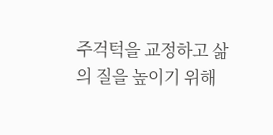주걱턱을 교정하고 삶의 질을 높이기 위해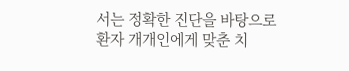서는 정확한 진단을 바탕으로 환자 개개인에게 맞춘 치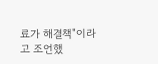료가 해결책"이라고 조언했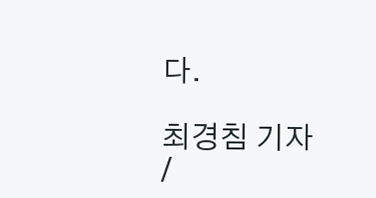다.

최경침 기자 /